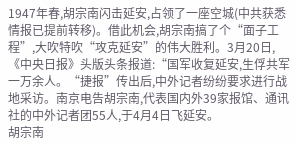1947年春,胡宗南闪击延安,占领了一座空城(中共获悉情报已提前转移)。借此机会,胡宗南搞了个“面子工程”,大吹特吹“攻克延安”的伟大胜利。3月20日,《中央日报》头版头条报道:“国军收复延安,生俘共军一万余人。“捷报”传出后,中外记者纷纷要求进行战地采访。南京电告胡宗南,代表国内外39家报馆、通讯社的中外记者团55人,于4月4日飞延安。
胡宗南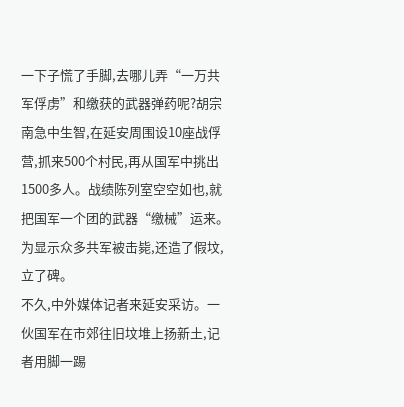一下子慌了手脚,去哪儿弄“一万共军俘虏”和缴获的武器弹药呢?胡宗南急中生智,在延安周围设10座战俘营,抓来500个村民,再从国军中挑出1500多人。战绩陈列室空空如也,就把国军一个团的武器“缴械”运来。为显示众多共军被击毙,还造了假坟,立了碑。
不久,中外媒体记者来延安采访。一伙国军在市郊往旧坟堆上扬新土,记者用脚一踢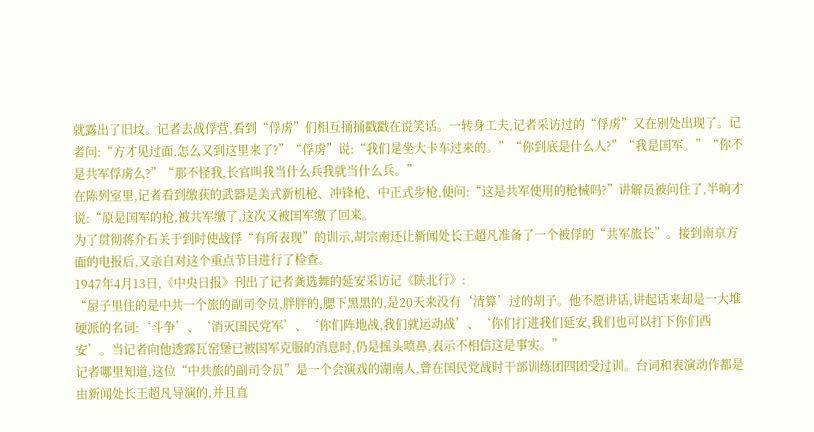就露出了旧坟。记者去战俘营,看到“俘虏”们相互捅捅戳戳在说笑话。一转身工夫,记者采访过的“俘虏”又在别处出现了。记者问:“方才见过面,怎么又到这里来了?”“俘虏”说:“我们是坐大卡车过来的。”“你到底是什么人?”“我是国军。”“你不是共军俘虏么?”“那不怪我,长官叫我当什么兵我就当什么兵。”
在陈列室里,记者看到缴获的武器是美式新机枪、冲锋枪、中正式步枪,便问:“这是共军使用的枪械吗?”讲解员被问住了,半晌才说:“原是国军的枪,被共军缴了,这次又被国军缴了回来。
为了贯彻蒋介石关于到时使战俘“有所表现”的训示,胡宗南还让新闻处长王超凡准备了一个被俘的“共军旅长”。接到南京方面的电报后,又亲自对这个重点节目进行了检查。
1947年4月13日,《中央日报》刊出了记者龚选舞的延安采访记《陕北行》:
“屋子里住的是中共一个旅的副司令员,胖胖的,腮下黑黑的,是20天来没有‘清算’过的胡子。他不愿讲话,讲起话来却是一大堆硬派的名词:‘斗争’、‘消灭国民党军’、‘你们阵地战,我们就运动战’、‘你们打进我们延安,我们也可以打下你们西安’。当记者向他透露瓦窑堡已被国军克服的消息时,仍是摇头喷鼻,表示不相信这是事实。”
记者哪里知道,这位“中共旅的副司令员”是一个会演戏的湖南人,曾在国民党战时干部训练团四团受过训。台词和表演动作都是由新闻处长王超凡导演的,并且直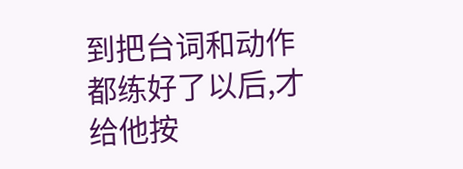到把台词和动作都练好了以后,才给他按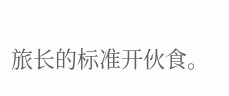旅长的标准开伙食。